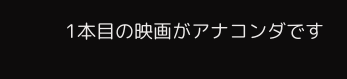1本目の映画がアナコンダです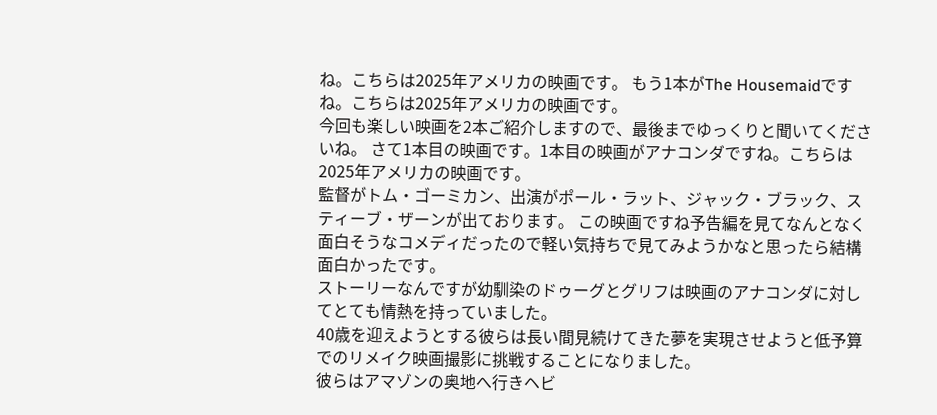ね。こちらは2025年アメリカの映画です。 もう1本がThe Housemaidですね。こちらは2025年アメリカの映画です。
今回も楽しい映画を2本ご紹介しますので、最後までゆっくりと聞いてくださいね。 さて1本目の映画です。1本目の映画がアナコンダですね。こちらは2025年アメリカの映画です。
監督がトム・ゴーミカン、出演がポール・ラット、ジャック・ブラック、スティーブ・ザーンが出ております。 この映画ですね予告編を見てなんとなく面白そうなコメディだったので軽い気持ちで見てみようかなと思ったら結構面白かったです。
ストーリーなんですが幼馴染のドゥーグとグリフは映画のアナコンダに対してとても情熱を持っていました。
40歳を迎えようとする彼らは長い間見続けてきた夢を実現させようと低予算でのリメイク映画撮影に挑戦することになりました。
彼らはアマゾンの奥地へ行きヘビ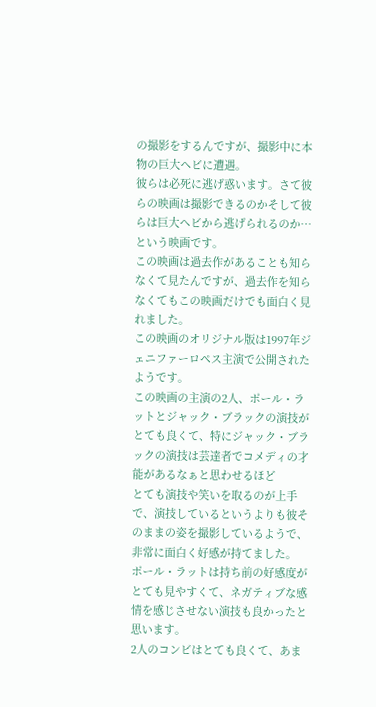の撮影をするんですが、撮影中に本物の巨大ヘビに遭遇。
彼らは必死に逃げ惑います。さて彼らの映画は撮影できるのかそして彼らは巨大ヘビから逃げられるのか…という映画です。
この映画は過去作があることも知らなくて見たんですが、過去作を知らなくてもこの映画だけでも面白く見れました。
この映画のオリジナル版は1997年ジェニファーロペス主演で公開されたようです。
この映画の主演の2人、ポール・ラットとジャック・ブラックの演技がとても良くて、特にジャック・ブラックの演技は芸達者でコメディの才能があるなぁと思わせるほど
とても演技や笑いを取るのが上手で、演技しているというよりも彼そのままの姿を撮影しているようで、非常に面白く好感が持てました。
ポール・ラットは持ち前の好感度がとても見やすくて、ネガティブな感情を感じさせない演技も良かったと思います。
2人のコンビはとても良くて、あま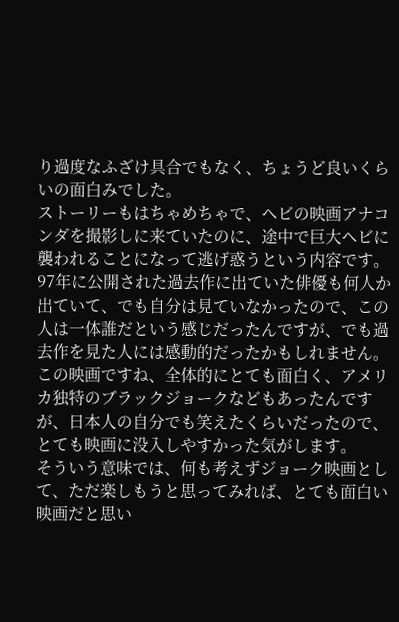り過度なふざけ具合でもなく、ちょうど良いくらいの面白みでした。
ストーリーもはちゃめちゃで、ヘビの映画アナコンダを撮影しに来ていたのに、途中で巨大ヘビに襲われることになって逃げ惑うという内容です。
97年に公開された過去作に出ていた俳優も何人か出ていて、でも自分は見ていなかったので、この人は一体誰だという感じだったんですが、でも過去作を見た人には感動的だったかもしれません。
この映画ですね、全体的にとても面白く、アメリカ独特のブラックジョークなどもあったんですが、日本人の自分でも笑えたくらいだったので、とても映画に没入しやすかった気がします。
そういう意味では、何も考えずジョーク映画として、ただ楽しもうと思ってみれば、とても面白い映画だと思い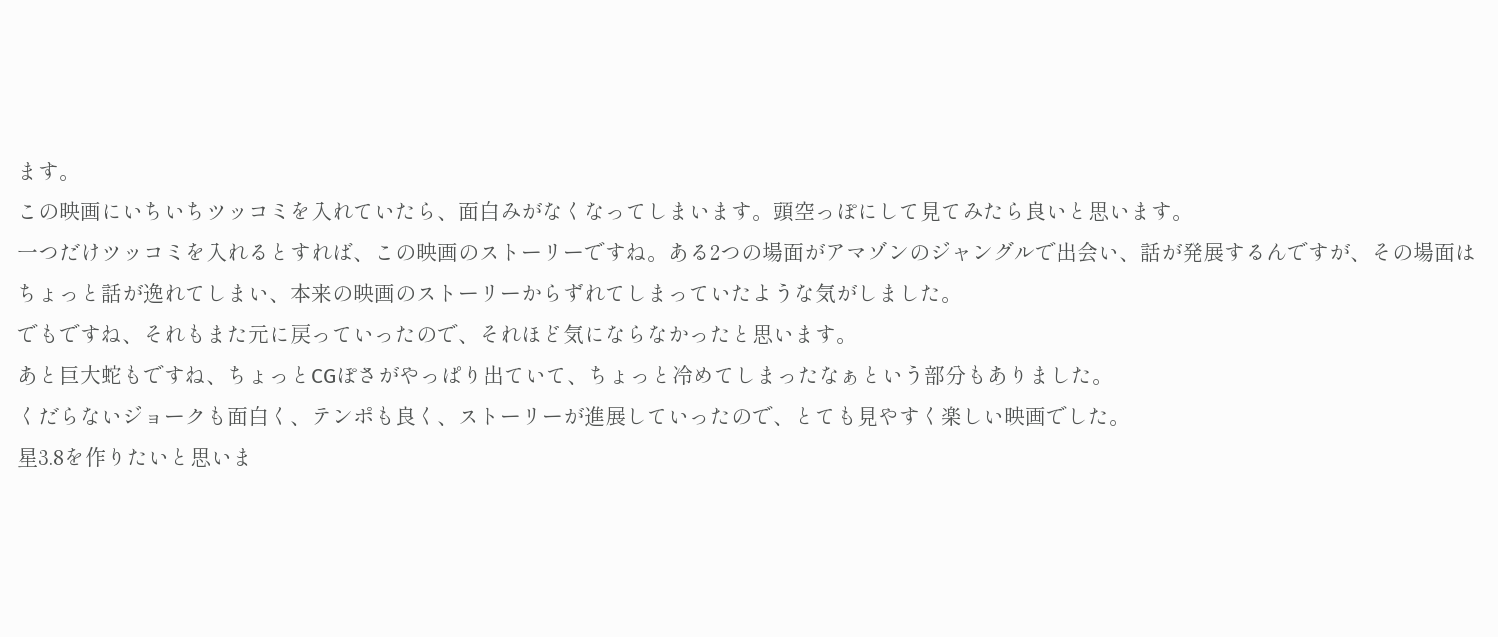ます。
この映画にいちいちツッコミを入れていたら、面白みがなくなってしまいます。頭空っぽにして見てみたら良いと思います。
一つだけツッコミを入れるとすれば、この映画のストーリーですね。ある2つの場面がアマゾンのジャングルで出会い、話が発展するんですが、その場面はちょっと話が逸れてしまい、本来の映画のストーリーからずれてしまっていたような気がしました。
でもですね、それもまた元に戻っていったので、それほど気にならなかったと思います。
あと巨大蛇もですね、ちょっとCGぽさがやっぱり出ていて、ちょっと冷めてしまったなぁという部分もありました。
くだらないジョークも面白く、テンポも良く、ストーリーが進展していったので、とても見やすく楽しい映画でした。
星3.8を作りたいと思いま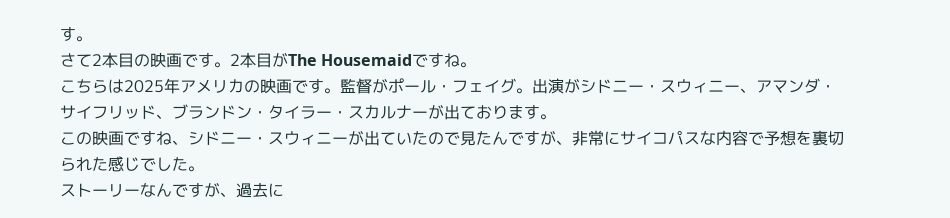す。
さて2本目の映画です。2本目がThe Housemaidですね。
こちらは2025年アメリカの映画です。監督がポール・フェイグ。出演がシドニー・スウィニー、アマンダ・サイフリッド、ブランドン・タイラー・スカルナーが出ております。
この映画ですね、シドニー・スウィニーが出ていたので見たんですが、非常にサイコパスな内容で予想を裏切られた感じでした。
ストーリーなんですが、過去に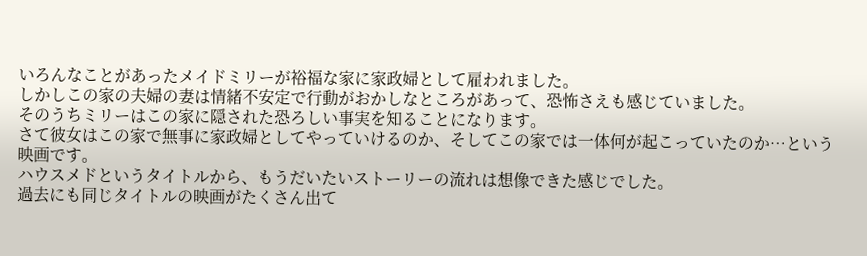いろんなことがあったメイドミリーが裕福な家に家政婦として雇われました。
しかしこの家の夫婦の妻は情緒不安定で行動がおかしなところがあって、恐怖さえも感じていました。
そのうちミリーはこの家に隠された恐ろしい事実を知ることになります。
さて彼女はこの家で無事に家政婦としてやっていけるのか、そしてこの家では一体何が起こっていたのか…という映画です。
ハウスメドというタイトルから、もうだいたいストーリーの流れは想像できた感じでした。
過去にも同じタイトルの映画がたくさん出て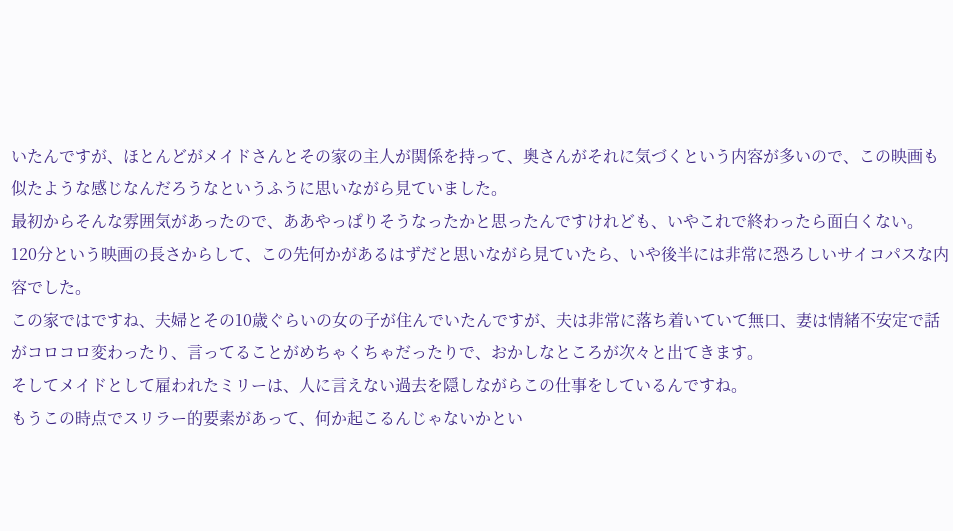いたんですが、ほとんどがメイドさんとその家の主人が関係を持って、奥さんがそれに気づくという内容が多いので、この映画も似たような感じなんだろうなというふうに思いながら見ていました。
最初からそんな雰囲気があったので、ああやっぱりそうなったかと思ったんですけれども、いやこれで終わったら面白くない。
120分という映画の長さからして、この先何かがあるはずだと思いながら見ていたら、いや後半には非常に恐ろしいサイコパスな内容でした。
この家ではですね、夫婦とその10歳ぐらいの女の子が住んでいたんですが、夫は非常に落ち着いていて無口、妻は情緒不安定で話がコロコロ変わったり、言ってることがめちゃくちゃだったりで、おかしなところが次々と出てきます。
そしてメイドとして雇われたミリーは、人に言えない過去を隠しながらこの仕事をしているんですね。
もうこの時点でスリラー的要素があって、何か起こるんじゃないかとい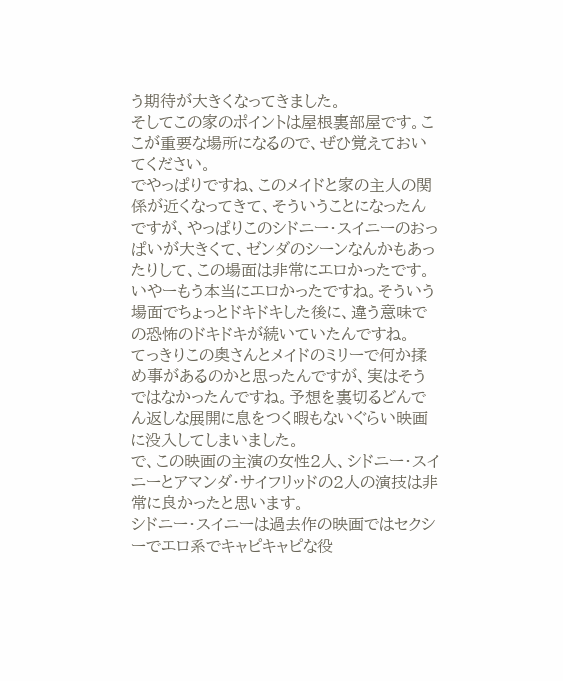う期待が大きくなってきました。
そしてこの家のポイントは屋根裏部屋です。ここが重要な場所になるので、ぜひ覚えておいてください。
でやっぱりですね、このメイドと家の主人の関係が近くなってきて、そういうことになったんですが、やっぱりこのシドニー・スイニーのおっぱいが大きくて、ゼンダのシーンなんかもあったりして、この場面は非常にエロかったです。
いやーもう本当にエロかったですね。そういう場面でちょっとドキドキした後に、違う意味での恐怖のドキドキが続いていたんですね。
てっきりこの奥さんとメイドのミリーで何か揉め事があるのかと思ったんですが、実はそうではなかったんですね。予想を裏切るどんでん返しな展開に息をつく暇もないぐらい映画に没入してしまいました。
で、この映画の主演の女性2人、シドニー・スイニーとアマンダ・サイフリッドの2人の演技は非常に良かったと思います。
シドニー・スイニーは過去作の映画ではセクシーでエロ系でキャピキャピな役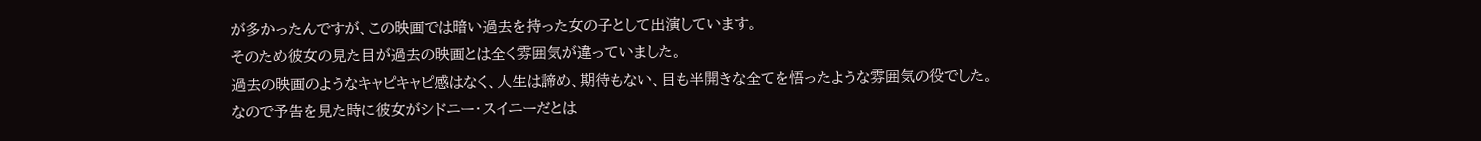が多かったんですが、この映画では暗い過去を持った女の子として出演しています。
そのため彼女の見た目が過去の映画とは全く雰囲気が違っていました。
過去の映画のようなキャピキャピ感はなく、人生は諦め、期待もない、目も半開きな全てを悟ったような雰囲気の役でした。
なので予告を見た時に彼女がシドニー・スイニーだとは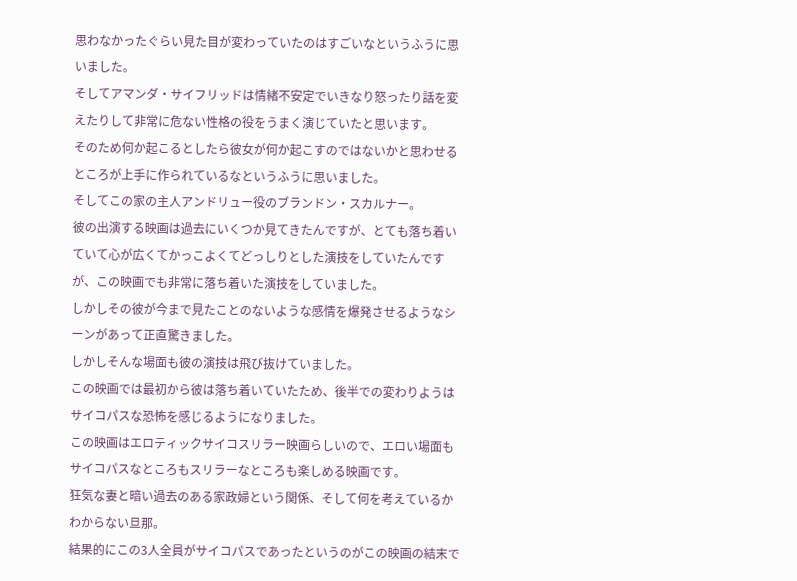思わなかったぐらい見た目が変わっていたのはすごいなというふうに思いました。
そしてアマンダ・サイフリッドは情緒不安定でいきなり怒ったり話を変えたりして非常に危ない性格の役をうまく演じていたと思います。
そのため何か起こるとしたら彼女が何か起こすのではないかと思わせるところが上手に作られているなというふうに思いました。
そしてこの家の主人アンドリュー役のブランドン・スカルナー。
彼の出演する映画は過去にいくつか見てきたんですが、とても落ち着いていて心が広くてかっこよくてどっしりとした演技をしていたんですが、この映画でも非常に落ち着いた演技をしていました。
しかしその彼が今まで見たことのないような感情を爆発させるようなシーンがあって正直驚きました。
しかしそんな場面も彼の演技は飛び抜けていました。
この映画では最初から彼は落ち着いていたため、後半での変わりようはサイコパスな恐怖を感じるようになりました。
この映画はエロティックサイコスリラー映画らしいので、エロい場面もサイコパスなところもスリラーなところも楽しめる映画です。
狂気な妻と暗い過去のある家政婦という関係、そして何を考えているかわからない旦那。
結果的にこの3人全員がサイコパスであったというのがこの映画の結末で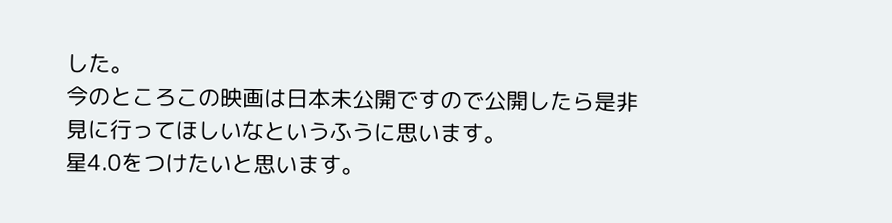した。
今のところこの映画は日本未公開ですので公開したら是非見に行ってほしいなというふうに思います。
星4.0をつけたいと思います。